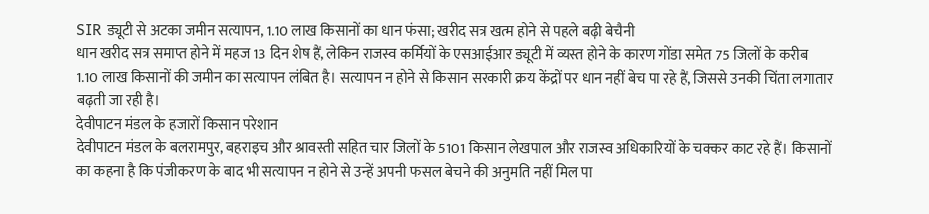SIR ड्यूटी से अटका जमीन सत्यापन, 1.10 लाख किसानों का धान फंसा; खरीद सत्र खत्म होने से पहले बढ़ी बेचैनी
धान खरीद सत्र समाप्त होने में महज 13 दिन शेष हैं, लेकिन राजस्व कर्मियों के एसआईआर ड्यूटी में व्यस्त होने के कारण गोंडा समेत 75 जिलों के करीब 1.10 लाख किसानों की जमीन का सत्यापन लंबित है। सत्यापन न होने से किसान सरकारी क्रय केंद्रों पर धान नहीं बेच पा रहे हैं, जिससे उनकी चिंता लगातार बढ़ती जा रही है।
देवीपाटन मंडल के हजारों किसान परेशान
देवीपाटन मंडल के बलरामपुर, बहराइच और श्रावस्ती सहित चार जिलों के 5101 किसान लेखपाल और राजस्व अधिकारियों के चक्कर काट रहे हैं। किसानों का कहना है कि पंजीकरण के बाद भी सत्यापन न होने से उन्हें अपनी फसल बेचने की अनुमति नहीं मिल पा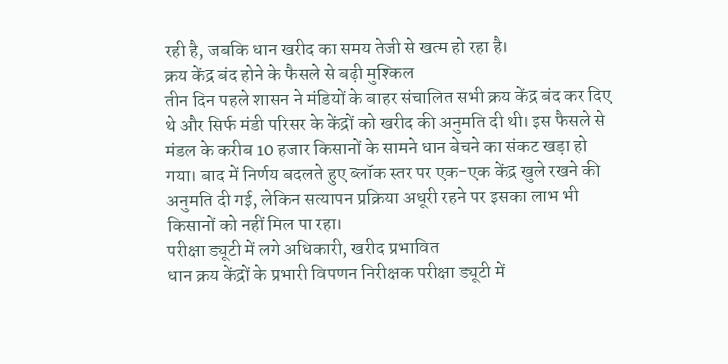रही है, जबकि धान खरीद का समय तेजी से खत्म हो रहा है।
क्रय केंद्र बंद होने के फैसले से बढ़ी मुश्किल
तीन दिन पहले शासन ने मंडियों के बाहर संचालित सभी क्रय केंद्र बंद कर दिए थे और सिर्फ मंडी परिसर के केंद्रों को खरीद की अनुमति दी थी। इस फैसले से मंडल के करीब 10 हजार किसानों के सामने धान बेचने का संकट खड़ा हो गया। बाद में निर्णय बदलते हुए ब्लॉक स्तर पर एक-एक केंद्र खुले रखने की अनुमति दी गई, लेकिन सत्यापन प्रक्रिया अधूरी रहने पर इसका लाभ भी किसानों को नहीं मिल पा रहा।
परीक्षा ड्यूटी में लगे अधिकारी, खरीद प्रभावित
धान क्रय केंद्रों के प्रभारी विपणन निरीक्षक परीक्षा ड्यूटी में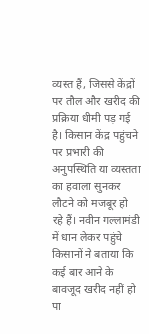व्यस्त हैं, जिससे केंद्रों पर तौल और खरीद की प्रक्रिया धीमी पड़ गई है। किसान केंद्र पहुंचने पर प्रभारी की अनुपस्थिति या व्यस्तता का हवाला सुनकर लौटने को मजबूर हो रहे हैं। नवीन गल्लामंडी में धान लेकर पहुंचे किसानों ने बताया कि कई बार आने के बावजूद खरीद नहीं हो पा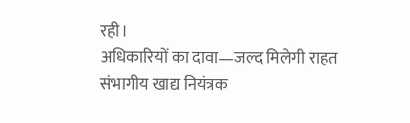रही।
अधिकारियों का दावा—जल्द मिलेगी राहत
संभागीय खाद्य नियंत्रक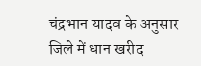चंद्रभान यादव के अनुसार जिले में धान खरीद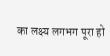का लक्ष्य लगभग पूरा हो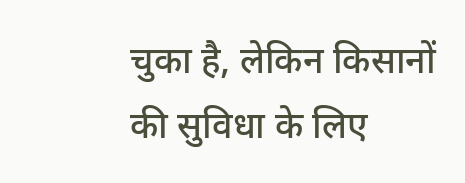चुका है, लेकिन किसानों की सुविधा के लिए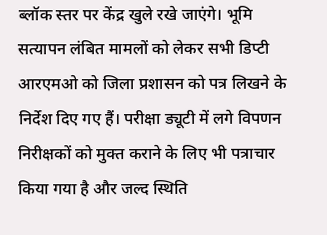ब्लॉक स्तर पर केंद्र खुले रखे जाएंगे। भूमि सत्यापन लंबित मामलों को लेकर सभी डिप्टी आरएमओ को जिला प्रशासन को पत्र लिखने के निर्देश दिए गए हैं। परीक्षा ड्यूटी में लगे विपणन निरीक्षकों को मुक्त कराने के लिए भी पत्राचार किया गया है और जल्द स्थिति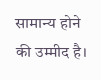सामान्य होने की उम्मीद है।